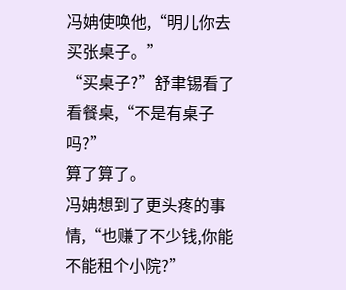冯姌使唤他,“明儿你去买张桌子。”
“买桌子?”舒聿锡看了看餐桌,“不是有桌子吗?”
算了算了。
冯姌想到了更头疼的事情,“也赚了不少钱,你能不能租个小院?”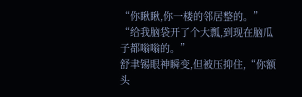“你瞅瞅,你一楼的邻居整的。”
“给我脑袋开了个大瓢,到现在脑瓜子都嗡嗡的。”
舒聿锡眼神瞬变,但被压抑住,“你额头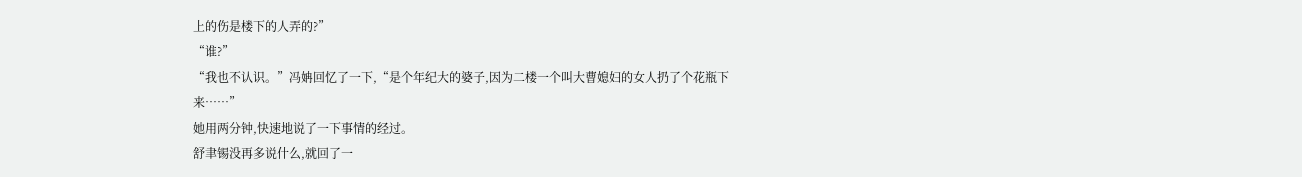上的伤是楼下的人弄的?”
“谁?”
“我也不认识。”冯姌回忆了一下,“是个年纪大的婆子,因为二楼一个叫大曹媳妇的女人扔了个花瓶下来……”
她用两分钟,快速地说了一下事情的经过。
舒聿锡没再多说什么,就回了一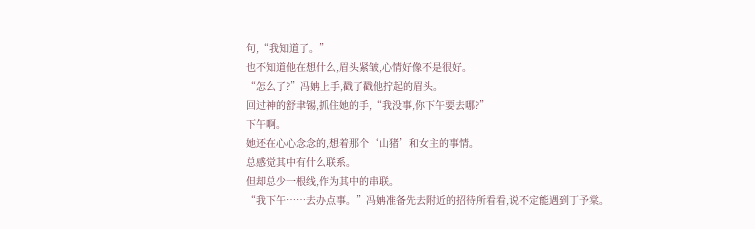句,“我知道了。”
也不知道他在想什么,眉头紧皱,心情好像不是很好。
“怎么了?”冯姌上手,戳了戳他拧起的眉头。
回过神的舒聿锡,抓住她的手,“我没事,你下午要去哪?”
下午啊。
她还在心心念念的,想着那个‘山猪’和女主的事情。
总感觉其中有什么联系。
但却总少一根线,作为其中的串联。
“我下午……去办点事。”冯姌准备先去附近的招待所看看,说不定能遇到丁予棠。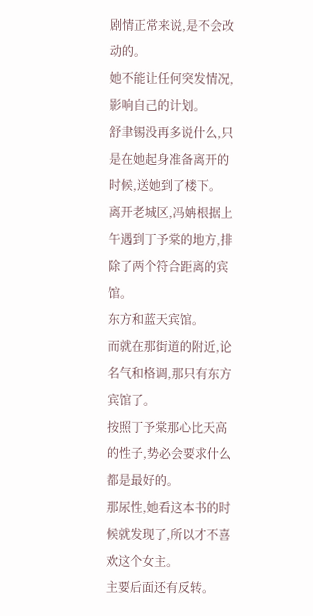剧情正常来说,是不会改动的。
她不能让任何突发情况,影响自己的计划。
舒聿锡没再多说什么,只是在她起身准备离开的时候,送她到了楼下。
离开老城区,冯姌根据上午遇到丁予棠的地方,排除了两个符合距离的宾馆。
东方和蓝天宾馆。
而就在那街道的附近,论名气和格调,那只有东方宾馆了。
按照丁予棠那心比天高的性子,势必会要求什么都是最好的。
那尿性,她看这本书的时候就发现了,所以才不喜欢这个女主。
主要后面还有反转。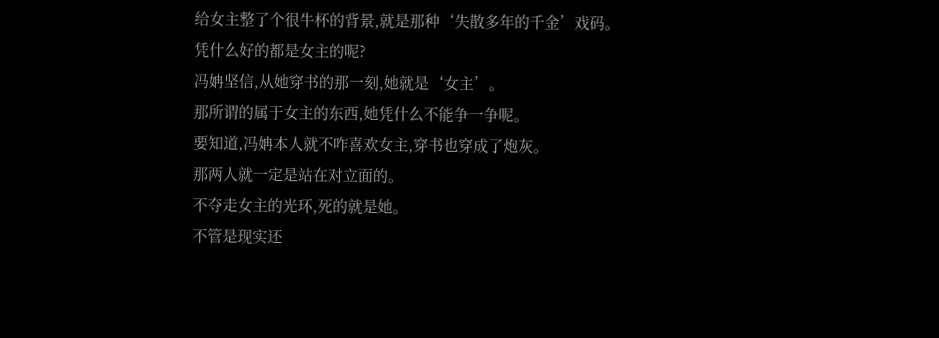给女主整了个很牛杯的背景,就是那种‘失散多年的千金’戏码。
凭什么好的都是女主的呢?
冯姌坚信,从她穿书的那一刻,她就是‘女主’。
那所谓的属于女主的东西,她凭什么不能争一争呢。
要知道,冯姌本人就不咋喜欢女主,穿书也穿成了炮灰。
那两人就一定是站在对立面的。
不夺走女主的光环,死的就是她。
不管是现实还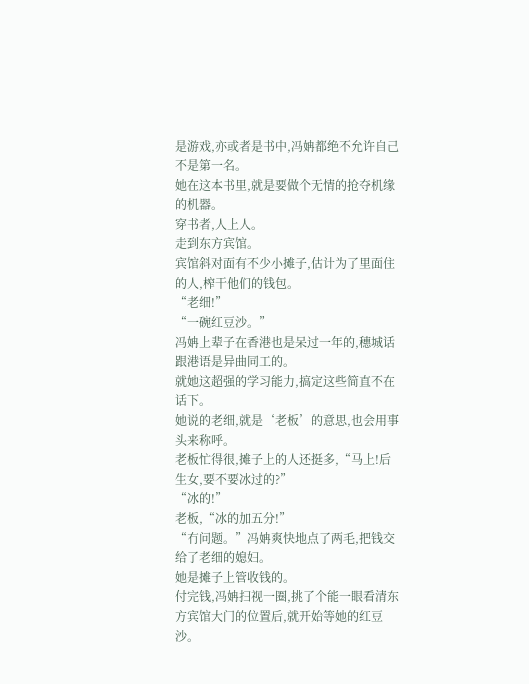是游戏,亦或者是书中,冯姌都绝不允许自己不是第一名。
她在这本书里,就是要做个无情的抢夺机缘的机器。
穿书者,人上人。
走到东方宾馆。
宾馆斜对面有不少小摊子,估计为了里面住的人,榨干他们的钱包。
“老细!”
“一碗红豆沙。”
冯姌上辈子在香港也是呆过一年的,穗城话跟港语是异曲同工的。
就她这超强的学习能力,搞定这些简直不在话下。
她说的老细,就是‘老板’的意思,也会用事头来称呼。
老板忙得很,摊子上的人还挺多,“马上!后生女,要不要冰过的?”
“冰的!”
老板,“冰的加五分!”
“冇问题。”冯姌爽快地点了两毛,把钱交给了老细的媳妇。
她是摊子上管收钱的。
付完钱,冯姌扫视一圈,挑了个能一眼看清东方宾馆大门的位置后,就开始等她的红豆沙。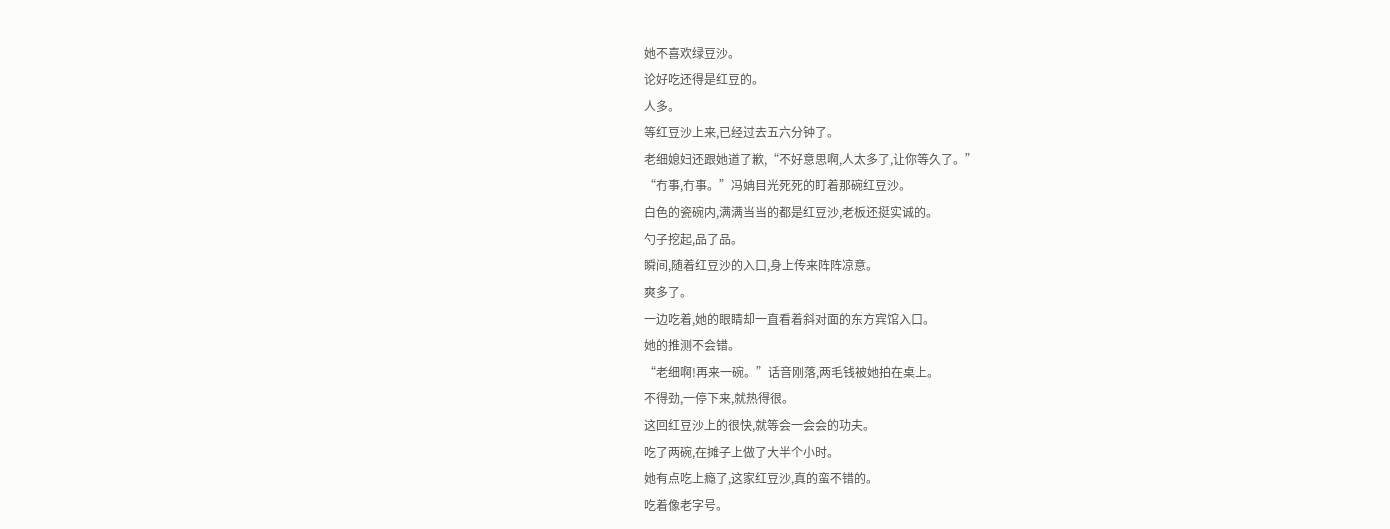她不喜欢绿豆沙。
论好吃还得是红豆的。
人多。
等红豆沙上来,已经过去五六分钟了。
老细媳妇还跟她道了歉,“不好意思啊,人太多了,让你等久了。”
“冇事,冇事。”冯姌目光死死的盯着那碗红豆沙。
白色的瓷碗内,满满当当的都是红豆沙,老板还挺实诚的。
勺子挖起,品了品。
瞬间,随着红豆沙的入口,身上传来阵阵凉意。
爽多了。
一边吃着,她的眼睛却一直看着斜对面的东方宾馆入口。
她的推测不会错。
“老细啊!再来一碗。”话音刚落,两毛钱被她拍在桌上。
不得劲,一停下来,就热得很。
这回红豆沙上的很快,就等会一会会的功夫。
吃了两碗,在摊子上做了大半个小时。
她有点吃上瘾了,这家红豆沙,真的蛮不错的。
吃着像老字号。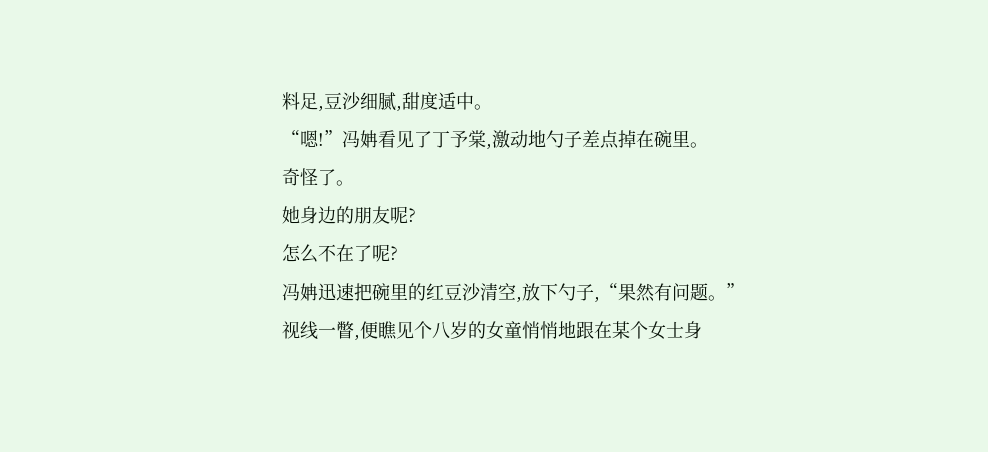料足,豆沙细腻,甜度适中。
“嗯!”冯姌看见了丁予棠,激动地勺子差点掉在碗里。
奇怪了。
她身边的朋友呢?
怎么不在了呢?
冯姌迅速把碗里的红豆沙清空,放下勺子,“果然有问题。”
视线一瞥,便瞧见个八岁的女童悄悄地跟在某个女士身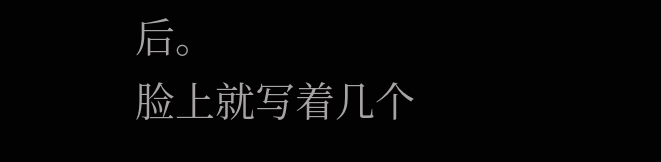后。
脸上就写着几个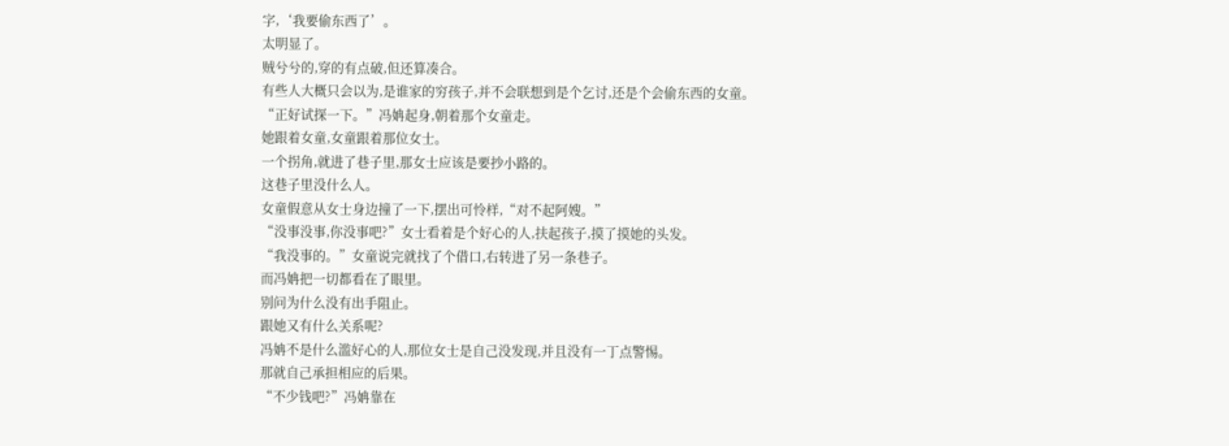字,‘我要偷东西了’。
太明显了。
贼兮兮的,穿的有点破,但还算凑合。
有些人大概只会以为,是谁家的穷孩子,并不会联想到是个乞讨,还是个会偷东西的女童。
“正好试探一下。”冯姌起身,朝着那个女童走。
她跟着女童,女童跟着那位女士。
一个拐角,就进了巷子里,那女士应该是要抄小路的。
这巷子里没什么人。
女童假意从女士身边撞了一下,摆出可怜样,“对不起阿嫂。”
“没事没事,你没事吧?”女士看着是个好心的人,扶起孩子,摸了摸她的头发。
“我没事的。”女童说完就找了个借口,右转进了另一条巷子。
而冯姌把一切都看在了眼里。
别问为什么没有出手阻止。
跟她又有什么关系呢?
冯姌不是什么滥好心的人,那位女士是自己没发现,并且没有一丁点警惕。
那就自己承担相应的后果。
“不少钱吧?”冯姌靠在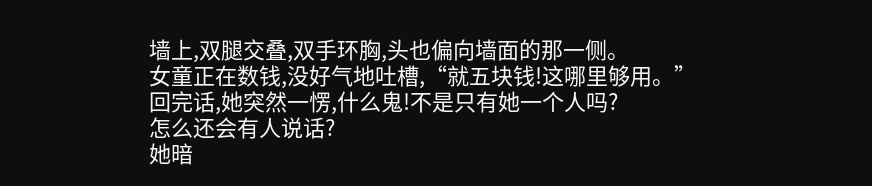墙上,双腿交叠,双手环胸,头也偏向墙面的那一侧。
女童正在数钱,没好气地吐槽,“就五块钱!这哪里够用。”
回完话,她突然一愣,什么鬼!不是只有她一个人吗?
怎么还会有人说话?
她暗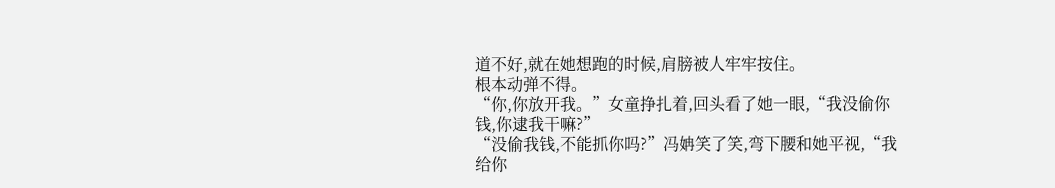道不好,就在她想跑的时候,肩膀被人牢牢按住。
根本动弹不得。
“你,你放开我。”女童挣扎着,回头看了她一眼,“我没偷你钱,你逮我干嘛?”
“没偷我钱,不能抓你吗?”冯姌笑了笑,弯下腰和她平视,“我给你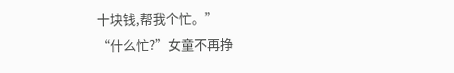十块钱,帮我个忙。”
“什么忙?”女童不再挣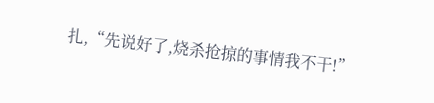扎,“先说好了,烧杀抢掠的事情我不干!”